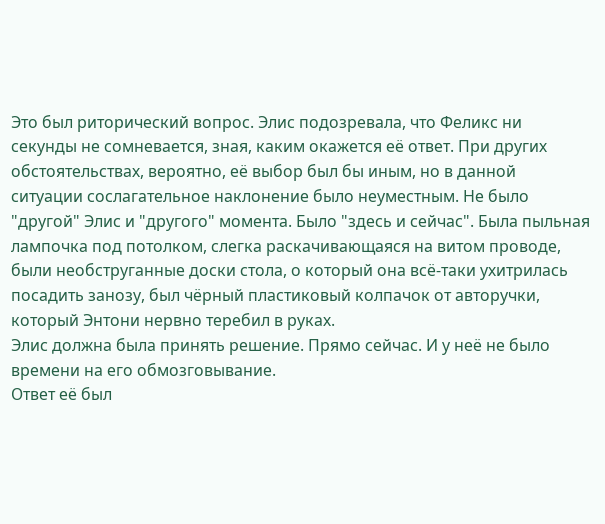Это был риторический вопрос. Элис подозревала, что Феликс ни секунды не сомневается, зная, каким окажется её ответ. При других обстоятельствах, вероятно, её выбор был бы иным, но в данной ситуации сослагательное наклонение было неуместным. Не было "другой" Элис и "другого" момента. Было "здесь и сейчас". Была пыльная лампочка под потолком, слегка раскачивающаяся на витом проводе, были необструганные доски стола, о который она всё-таки ухитрилась посадить занозу, был чёрный пластиковый колпачок от авторучки, который Энтони нервно теребил в руках.
Элис должна была принять решение. Прямо сейчас. И у неё не было времени на его обмозговывание.
Ответ её был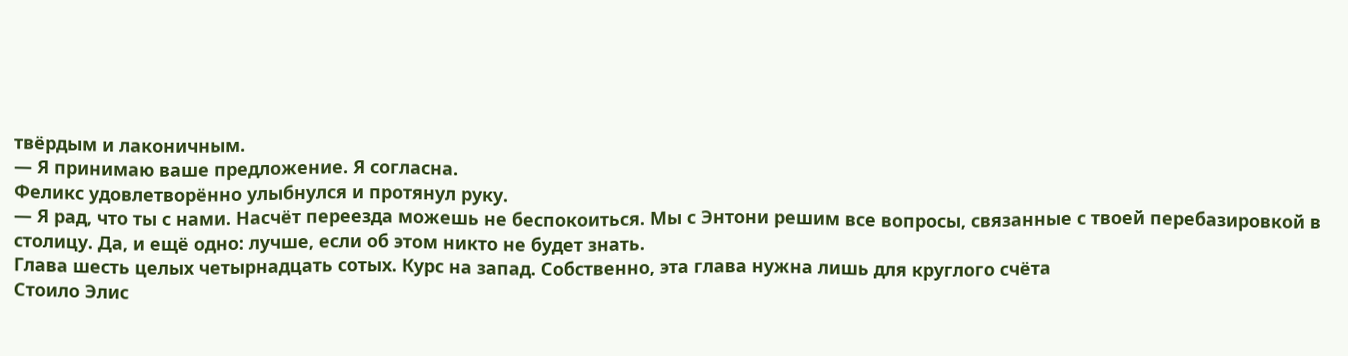твёрдым и лаконичным.
— Я принимаю ваше предложение. Я согласна.
Феликс удовлетворённо улыбнулся и протянул руку.
— Я рад, что ты с нами. Насчёт переезда можешь не беспокоиться. Мы с Энтони решим все вопросы, связанные с твоей перебазировкой в столицу. Да, и ещё одно: лучше, если об этом никто не будет знать.
Глава шесть целых четырнадцать сотых. Курс на запад. Собственно, эта глава нужна лишь для круглого счёта
Стоило Элис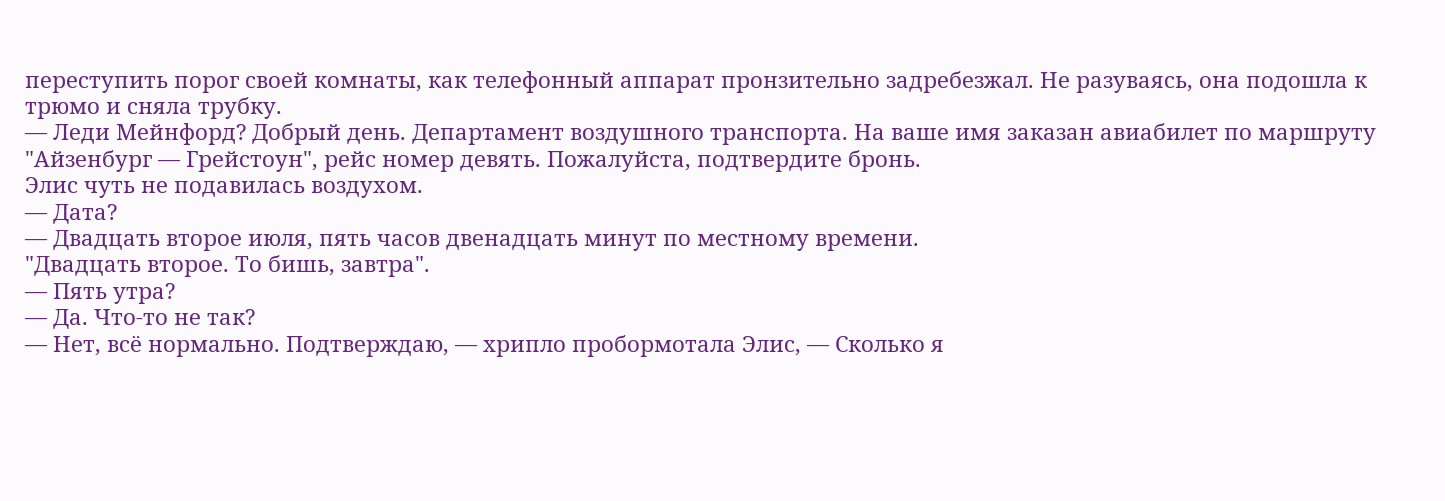переступить порог своей комнаты, как телефонный аппарат пронзительно задребезжал. Не разуваясь, она подошла к трюмо и сняла трубку.
— Леди Мейнфорд? Добрый день. Департамент воздушного транспорта. На ваше имя заказан авиабилет по маршруту "Айзенбург — Грейстоун", рейс номер девять. Пожалуйста, подтвердите бронь.
Элис чуть не подавилась воздухом.
— Дата?
— Двадцать второе июля, пять часов двенадцать минут по местному времени.
"Двадцать второе. То бишь, завтра".
— Пять утра?
— Да. Что-то не так?
— Нет, всё нормально. Подтверждаю, — хрипло пробормотала Элис, — Сколько я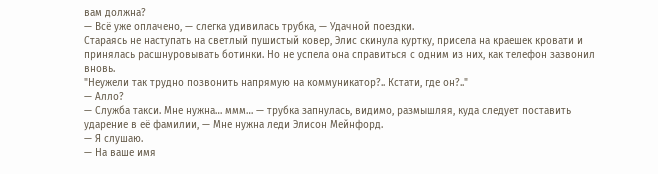вам должна?
— Всё уже оплачено, — слегка удивилась трубка, — Удачной поездки.
Стараясь не наступать на светлый пушистый ковер, Элис скинула куртку, присела на краешек кровати и принялась расшнуровывать ботинки. Но не успела она справиться с одним из них, как телефон зазвонил вновь.
"Неужели так трудно позвонить напрямую на коммуникатор?.. Кстати, где он?.."
— Алло?
— Служба такси. Мне нужна… ммм… — трубка запнулась, видимо, размышляя, куда следует поставить ударение в её фамилии, — Мне нужна леди Элисон Мейнфорд.
— Я слушаю.
— На ваше имя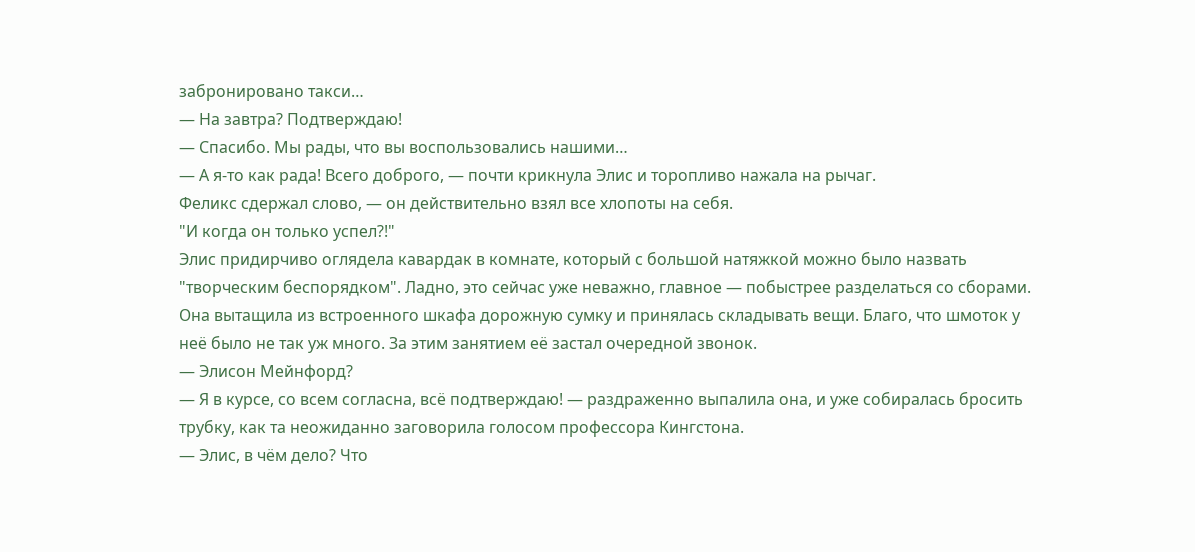забронировано такси…
— На завтра? Подтверждаю!
— Спасибо. Мы рады, что вы воспользовались нашими…
— А я-то как рада! Всего доброго, — почти крикнула Элис и торопливо нажала на рычаг.
Феликс сдержал слово, — он действительно взял все хлопоты на себя.
"И когда он только успел?!"
Элис придирчиво оглядела кавардак в комнате, который с большой натяжкой можно было назвать "творческим беспорядком". Ладно, это сейчас уже неважно, главное — побыстрее разделаться со сборами. Она вытащила из встроенного шкафа дорожную сумку и принялась складывать вещи. Благо, что шмоток у неё было не так уж много. За этим занятием её застал очередной звонок.
— Элисон Мейнфорд?
— Я в курсе, со всем согласна, всё подтверждаю! — раздраженно выпалила она, и уже собиралась бросить трубку, как та неожиданно заговорила голосом профессора Кингстона.
— Элис, в чём дело? Что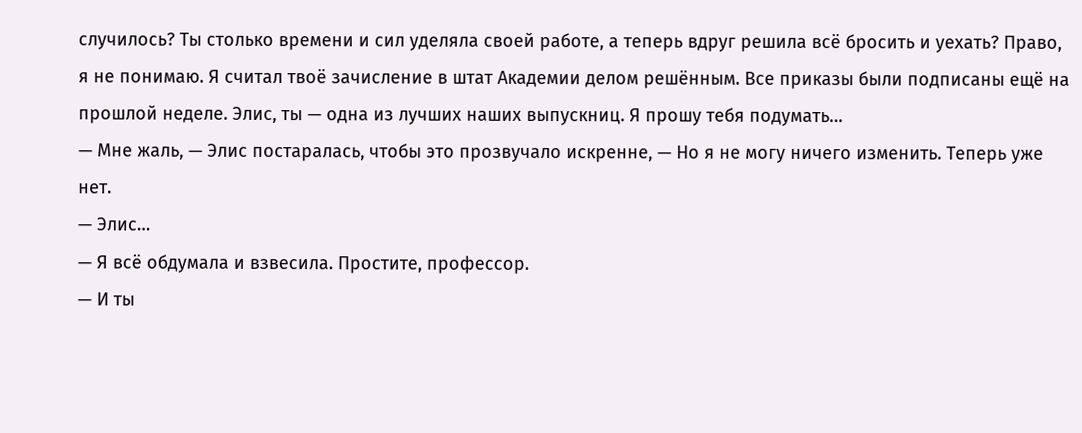случилось? Ты столько времени и сил уделяла своей работе, а теперь вдруг решила всё бросить и уехать? Право, я не понимаю. Я считал твоё зачисление в штат Академии делом решённым. Все приказы были подписаны ещё на прошлой неделе. Элис, ты — одна из лучших наших выпускниц. Я прошу тебя подумать…
— Мне жаль, — Элис постаралась, чтобы это прозвучало искренне, — Но я не могу ничего изменить. Теперь уже нет.
— Элис…
— Я всё обдумала и взвесила. Простите, профессор.
— И ты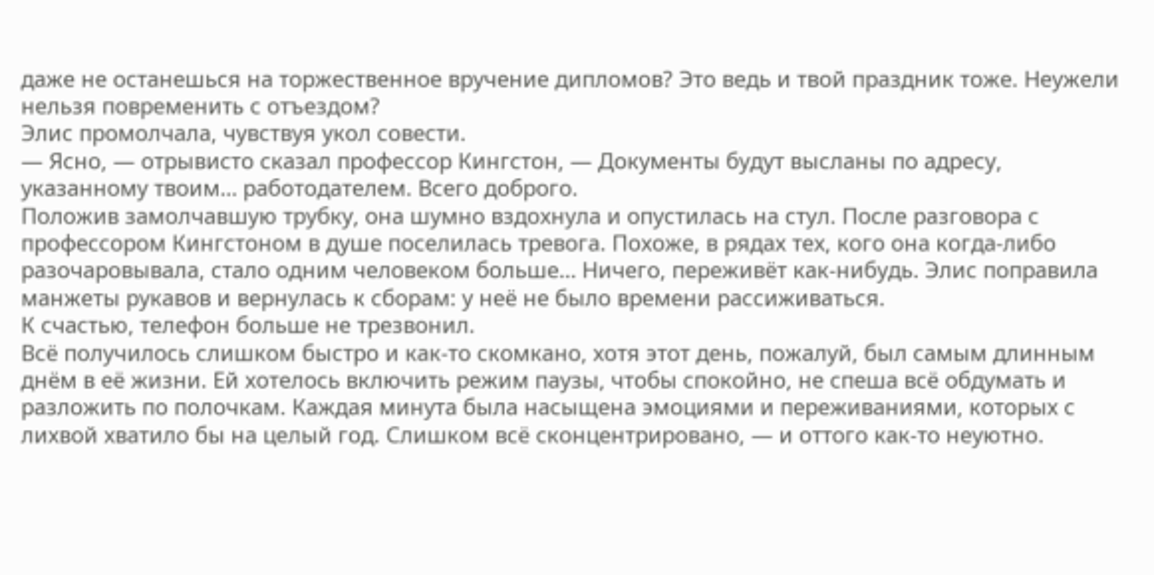даже не останешься на торжественное вручение дипломов? Это ведь и твой праздник тоже. Неужели нельзя повременить с отъездом?
Элис промолчала, чувствуя укол совести.
— Ясно, — отрывисто сказал профессор Кингстон, — Документы будут высланы по адресу, указанному твоим… работодателем. Всего доброго.
Положив замолчавшую трубку, она шумно вздохнула и опустилась на стул. После разговора с профессором Кингстоном в душе поселилась тревога. Похоже, в рядах тех, кого она когда-либо разочаровывала, стало одним человеком больше… Ничего, переживёт как-нибудь. Элис поправила манжеты рукавов и вернулась к сборам: у неё не было времени рассиживаться.
К счастью, телефон больше не трезвонил.
Всё получилось слишком быстро и как-то скомкано, хотя этот день, пожалуй, был самым длинным днём в её жизни. Ей хотелось включить режим паузы, чтобы спокойно, не спеша всё обдумать и разложить по полочкам. Каждая минута была насыщена эмоциями и переживаниями, которых с лихвой хватило бы на целый год. Слишком всё сконцентрировано, — и оттого как-то неуютно.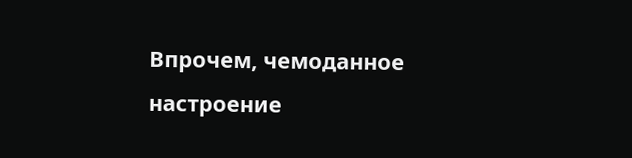Впрочем, чемоданное настроение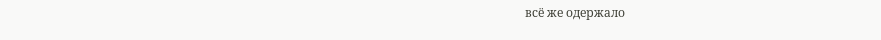всё же одержало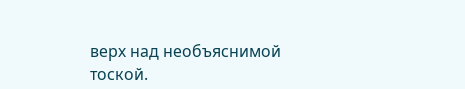верх над необъяснимой тоской.